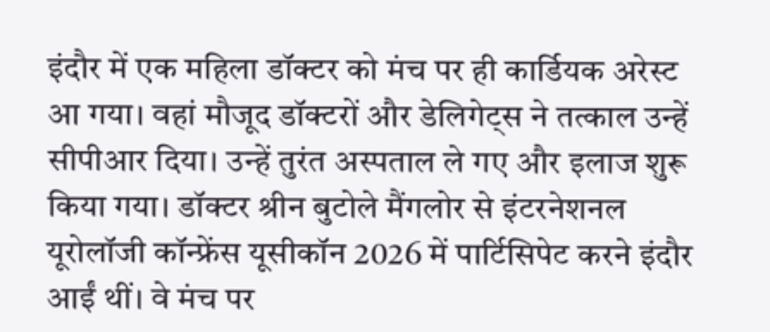इंदौर में एक महिला डॉक्टर को मंच पर ही कार्डियक अरेस्ट आ गया। वहां मौजूद डॉक्टरों और डेलिगेट्स ने तत्काल उन्हें सीपीआर दिया। उन्हें तुरंत अस्पताल ले गए और इलाज शुरू किया गया। डॉक्टर श्रीन बुटोले मैंगलोर से इंटरनेशनल यूरोलॉजी कॉन्फ्रेंस यूसीकॉन 2026 में पार्टिसिपेट करने इंदौर आईं थीं। वे मंच पर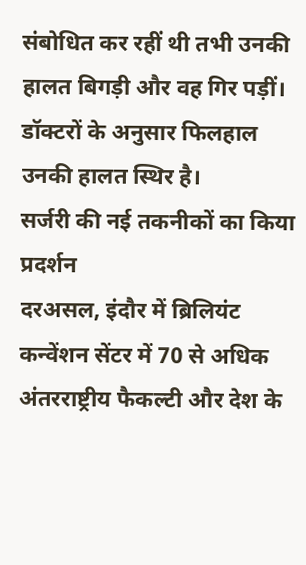संबोधित कर रहीं थी तभी उनकी हालत बिगड़ी और वह गिर पड़ीं। डॉक्टरों के अनुसार फिलहाल उनकी हालत स्थिर है।
सर्जरी की नई तकनीकों का किया प्रदर्शन
दरअसल, इंदौर में ब्रिलियंट कन्वेंशन सेंटर में 70 से अधिक अंतरराष्ट्रीय फैकल्टी और देश के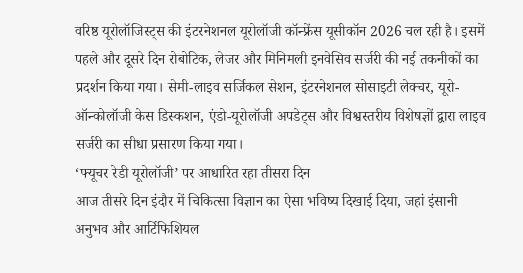वरिष्ठ यूरोलॉजिस्ट्स की इंटरनेशनल यूरोलॉजी कॉन्फ्रेंस यूसीकॉन 2026 चल रही है। इसमें पहले और दूसरे दिन रोबोटिक, लेजर और मिनिमली इनवेसिव सर्जरी की नई तकनीकों का प्रदर्शन किया गया। सेमी-लाइव सर्जिकल सेशन, इंटरनेशनल सोसाइटी लेक्चर, यूरो-ऑन्कोलॉजी केस डिस्कशन, एंडो-यूरोलॉजी अपडेट्स और विश्वस्तरीय विशेषज्ञों द्वारा लाइव सर्जरी का सीधा प्रसारण किया गया।
‘फ्यूचर रेडी यूरोलॉजी’ पर आधारित रहा तीसरा दिन
आज तीसरे दिन इंदौर में चिकित्सा विज्ञान का ऐसा भविष्य दिखाई दिया, जहां इंसानी अनुभव और आर्टिफिशियल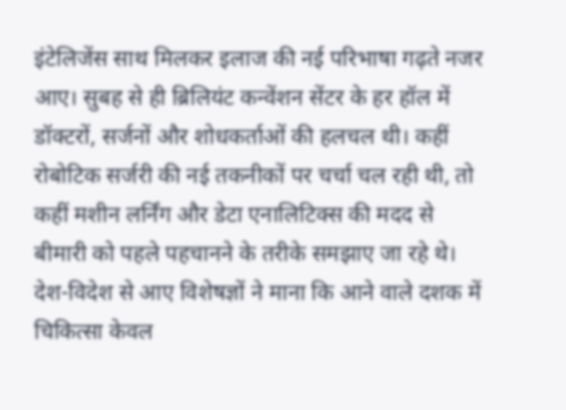इंटेलिजेंस साथ मिलकर इलाज की नई परिभाषा गढ़ते नजर आए। सुबह से ही ब्रिलियंट कन्वेंशन सेंटर के हर हॉल में डॉक्टरों, सर्जनों और शोधकर्ताओं की हलचल थी। कहीं रोबोटिक सर्जरी की नई तकनीकों पर चर्चा चल रही थी, तो कहीं मशीन लर्निंग और डेटा एनालिटिक्स की मदद से बीमारी को पहले पहचानने के तरीके समझाए जा रहे थे। देश-विदेश से आए विशेषज्ञों ने माना कि आने वाले दशक में चिकित्सा केवल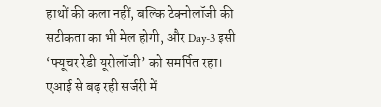हाथों की कला नहीं, बल्कि टेक्नोलॉजी की सटीकता का भी मेल होगी, और Day-3 इसी ‘फ्यूचर रेडी यूरोलॉजी’ को समर्पित रहा।
एआई से बढ़ रही सर्जरी में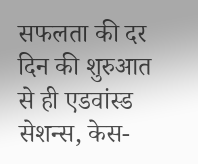सफलता की दर
दिन की शुरुआत से ही एडवांस्ड सेशन्स, केस-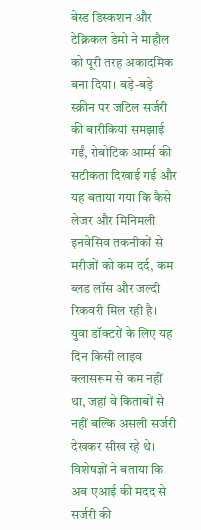बेस्ड डिस्कशन और टेक्निकल डेमो ने माहौल को पूरी तरह अकादमिक बना दिया। बड़े-बड़े स्क्रीन पर जटिल सर्जरी की बारीकियां समझाई गईं, रोबोटिक आर्म्स की सटीकता दिखाई गई और यह बताया गया कि कैसे लेजर और मिनिमली इनवेसिव तकनीकों से मरीजों को कम दर्द, कम ब्लड लॉस और जल्दी रिकवरी मिल रही है। युवा डॉक्टरों के लिए यह दिन किसी लाइव क्लासरूम से कम नहीं था, जहां वे किताबों से नहीं बल्कि असली सर्जरी देखकर सीख रहे थे। विशेषज्ञों ने बताया कि अब एआई की मदद से सर्जरी की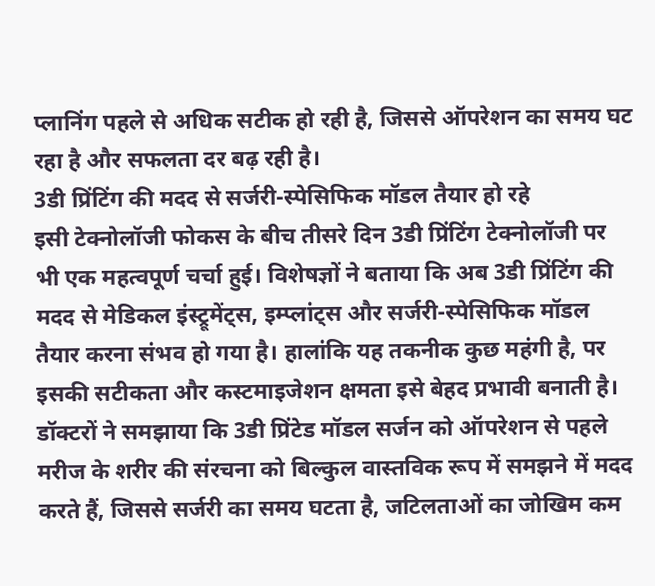प्लानिंग पहले से अधिक सटीक हो रही है, जिससे ऑपरेशन का समय घट रहा है और सफलता दर बढ़ रही है।
3डी प्रिंटिंग की मदद से सर्जरी-स्पेसिफिक मॉडल तैयार हो रहे
इसी टेक्नोलॉजी फोकस के बीच तीसरे दिन 3डी प्रिंटिंग टेक्नोलॉजी पर भी एक महत्वपूर्ण चर्चा हुई। विशेषज्ञों ने बताया कि अब 3डी प्रिंटिंग की मदद से मेडिकल इंस्ट्रूमेंट्स, इम्प्लांट्स और सर्जरी-स्पेसिफिक मॉडल तैयार करना संभव हो गया है। हालांकि यह तकनीक कुछ महंगी है, पर इसकी सटीकता और कस्टमाइजेशन क्षमता इसे बेहद प्रभावी बनाती है। डॉक्टरों ने समझाया कि 3डी प्रिंटेड मॉडल सर्जन को ऑपरेशन से पहले मरीज के शरीर की संरचना को बिल्कुल वास्तविक रूप में समझने में मदद करते हैं, जिससे सर्जरी का समय घटता है, जटिलताओं का जोखिम कम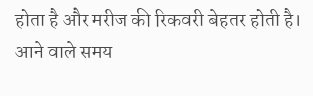होता है और मरीज की रिकवरी बेहतर होती है। आने वाले समय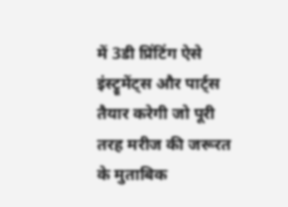में 3डी प्रिंटिंग ऐसे इंस्ट्रूमेंट्स और पार्ट्स तैयार करेगी जो पूरी तरह मरीज की जरूरत के मुताबिक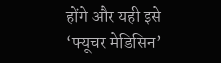होंगे और यही इसे ‘फ्यूचर मेडिसिन’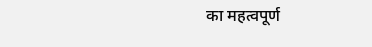का महत्वपूर्ण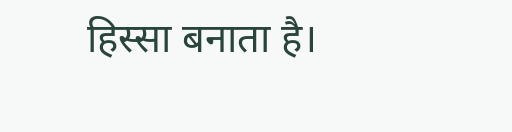हिस्सा बनाता है।